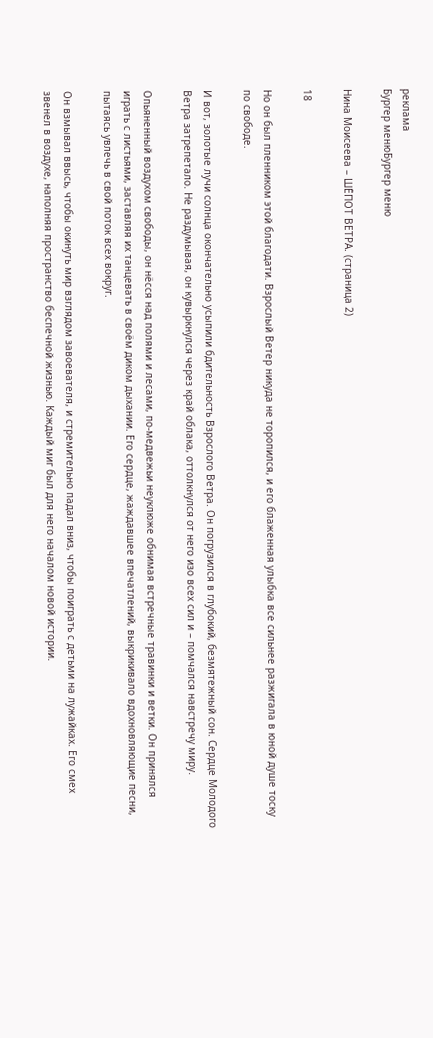реклама
Бургер менюБургер меню

Нина Моисеева – ШЁПОТ ВЕТРА. (страница 2)

18

Но он был пленником этой благодати. Взрослый Ветер никуда не торопился, и его блаженная улыбка все сильнее разжигала в юной душе тоску по свободе.

И вот, золотые лучи солнца окончательно усыпили бдительность Взрослого Ветра. Он погрузился в глубокий, безмятежный сон. Сердце Молодого Ветра затрепетало. Не раздумывая, он кувыркнулся через край облака, оттолкнулся от него изо всех сил и – помчался навстречу миру.

Опьяненный воздухом свободы, он нёсся над полями и лесами, по-медвежьи неуклюже обнимая встречные травинки и ветки. Он принялся играть с листьями, заставляя их танцевать в своём диком дыхании. Его сердце, жаждавшее впечатлений, выкрикивало вдохновляющие песни, пытаясь увлечь в свой поток всех вокруг.

Он взмывал ввысь, чтобы окинуть мир взглядом завоевателя, и стремительно падал вниз, чтобы поиграть с детьми на лужайках. Его смех звенел в воздухе, наполняя пространство беспечной жизнью. Каждый миг был для него началом новой истории.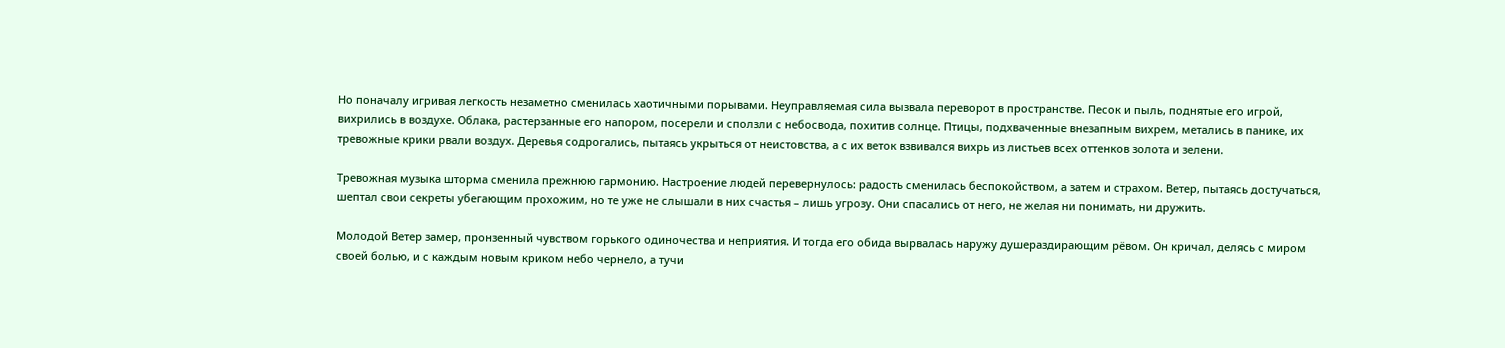Но поначалу игривая легкость незаметно сменилась хаотичными порывами. Неуправляемая сила вызвала переворот в пространстве. Песок и пыль, поднятые его игрой, вихрились в воздухе. Облака, растерзанные его напором, посерели и сползли с небосвода, похитив солнце. Птицы, подхваченные внезапным вихрем, метались в панике, их тревожные крики рвали воздух. Деревья содрогались, пытаясь укрыться от неистовства, а с их веток взвивался вихрь из листьев всех оттенков золота и зелени.

Тревожная музыка шторма сменила прежнюю гармонию. Настроение людей перевернулось: радость сменилась беспокойством, а затем и страхом. Ветер, пытаясь достучаться, шептал свои секреты убегающим прохожим, но те уже не слышали в них счастья – лишь угрозу. Они спасались от него, не желая ни понимать, ни дружить.

Молодой Ветер замер, пронзенный чувством горького одиночества и неприятия. И тогда его обида вырвалась наружу душераздирающим рёвом. Он кричал, делясь с миром своей болью, и с каждым новым криком небо чернело, а тучи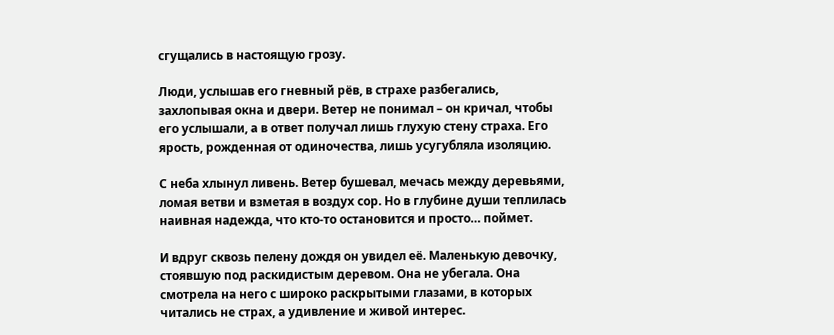сгущались в настоящую грозу.

Люди, услышав его гневный рёв, в страхе разбегались, захлопывая окна и двери. Ветер не понимал – он кричал, чтобы его услышали, а в ответ получал лишь глухую стену страха. Его ярость, рожденная от одиночества, лишь усугубляла изоляцию.

С неба хлынул ливень. Ветер бушевал, мечась между деревьями, ломая ветви и взметая в воздух сор. Но в глубине души теплилась наивная надежда, что кто-то остановится и просто… поймет.

И вдруг сквозь пелену дождя он увидел её. Маленькую девочку, стоявшую под раскидистым деревом. Она не убегала. Она смотрела на него с широко раскрытыми глазами, в которых читались не страх, а удивление и живой интерес.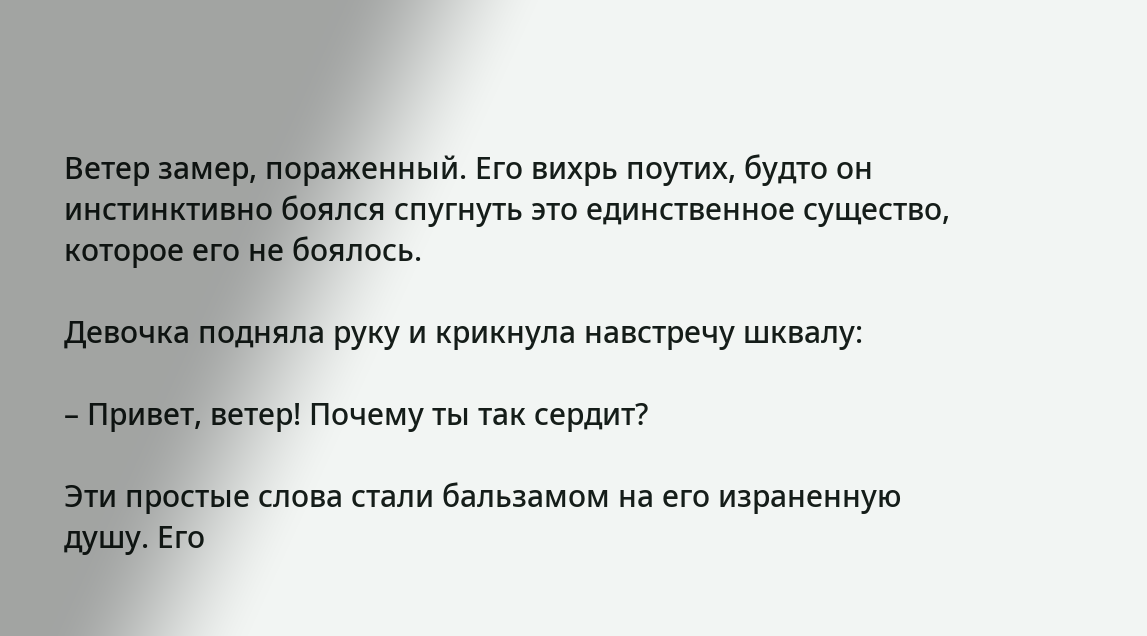Ветер замер, пораженный. Его вихрь поутих, будто он инстинктивно боялся спугнуть это единственное существо, которое его не боялось.

Девочка подняла руку и крикнула навстречу шквалу:

– Привет, ветер! Почему ты так сердит?

Эти простые слова стали бальзамом на его израненную душу. Его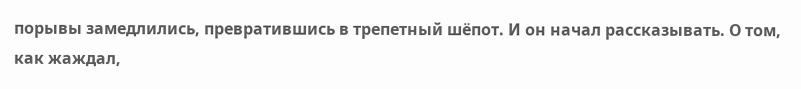порывы замедлились, превратившись в трепетный шёпот. И он начал рассказывать. О том, как жаждал,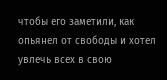чтобы его заметили, как опьянел от свободы и хотел увлечь всех в свою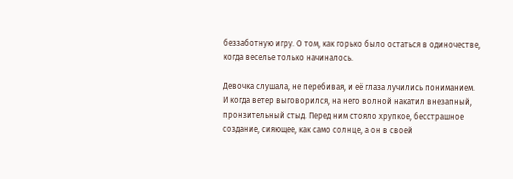беззаботную игру. О том, как горько было остаться в одиночестве, когда веселье только начиналось.

Девочка слушала, не перебивая, и её глаза лучились пониманием. И когда ветер выговорился, на него волной накатил внезапный, пронзительный стыд. Перед ним стояло хрупкое, бесстрашное создание, сияющее, как само солнце, а он в своей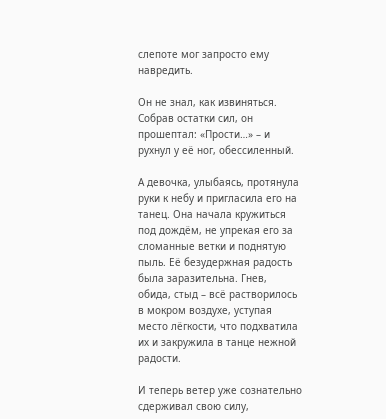слепоте мог запросто ему навредить.

Он не знал, как извиняться. Собрав остатки сил, он прошептал: «Прости…» – и рухнул у её ног, обессиленный.

А девочка, улыбаясь, протянула руки к небу и пригласила его на танец. Она начала кружиться под дождём, не упрекая его за сломанные ветки и поднятую пыль. Её безудержная радость была заразительна. Гнев, обида, стыд – всё растворилось в мокром воздухе, уступая место лёгкости, что подхватила их и закружила в танце нежной радости.

И теперь ветер уже сознательно сдерживал свою силу,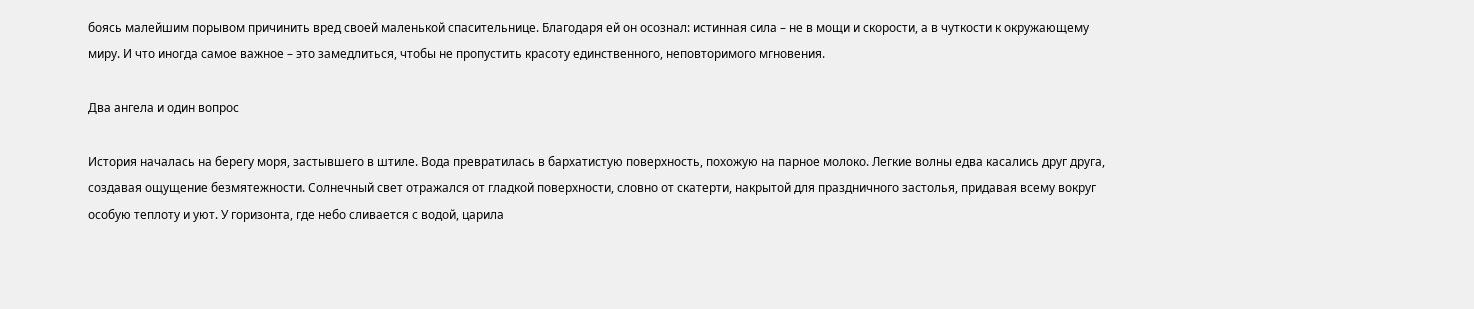боясь малейшим порывом причинить вред своей маленькой спасительнице. Благодаря ей он осознал: истинная сила – не в мощи и скорости, а в чуткости к окружающему миру. И что иногда самое важное – это замедлиться, чтобы не пропустить красоту единственного, неповторимого мгновения.

Два ангела и один вопрос

История началась на берегу моря, застывшего в штиле. Вода превратилась в бархатистую поверхность, похожую на парное молоко. Легкие волны едва касались друг друга, создавая ощущение безмятежности. Солнечный свет отражался от гладкой поверхности, словно от скатерти, накрытой для праздничного застолья, придавая всему вокруг особую теплоту и уют. У горизонта, где небо сливается с водой, царила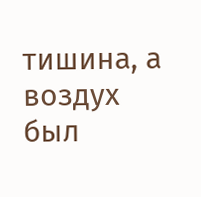тишина, а воздух был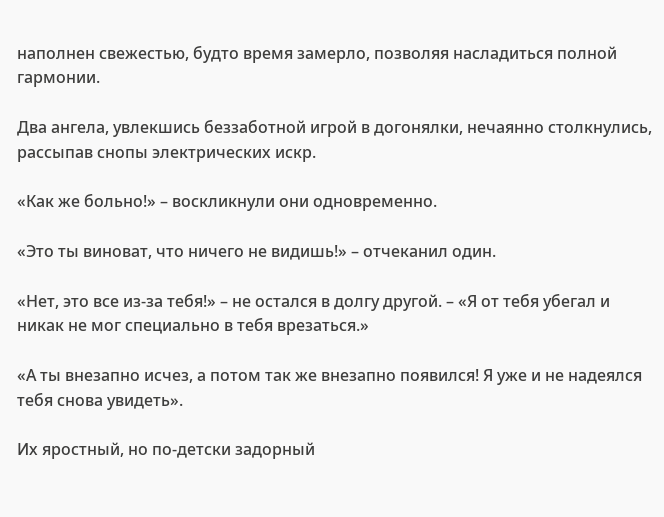наполнен свежестью, будто время замерло, позволяя насладиться полной гармонии.

Два ангела, увлекшись беззаботной игрой в догонялки, нечаянно столкнулись, рассыпав снопы электрических искр.

«Как же больно!» – воскликнули они одновременно.

«Это ты виноват, что ничего не видишь!» – отчеканил один.

«Нет, это все из-за тебя!» – не остался в долгу другой. – «Я от тебя убегал и никак не мог специально в тебя врезаться.»

«А ты внезапно исчез, а потом так же внезапно появился! Я уже и не надеялся тебя снова увидеть».

Их яростный, но по-детски задорный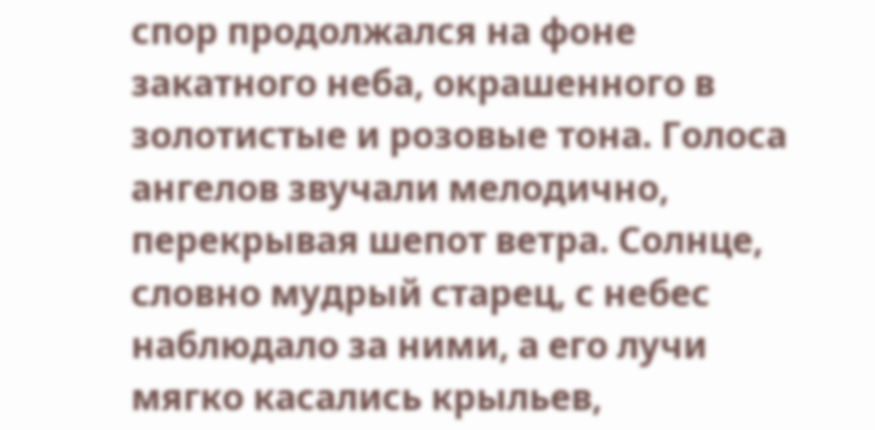спор продолжался на фоне закатного неба, окрашенного в золотистые и розовые тона. Голоса ангелов звучали мелодично, перекрывая шепот ветра. Солнце, словно мудрый старец, с небес наблюдало за ними, а его лучи мягко касались крыльев,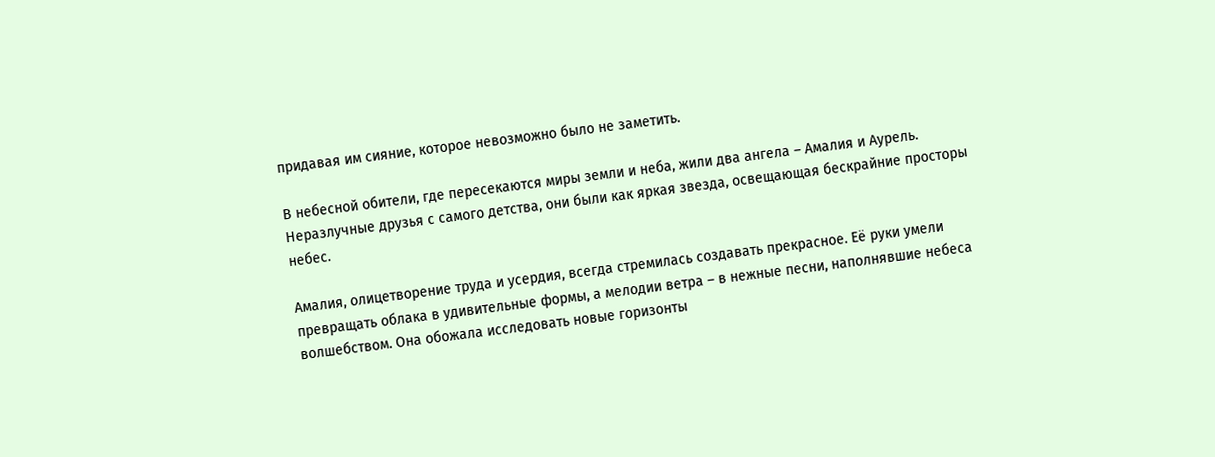придавая им сияние, которое невозможно было не заметить.

В небесной обители, где пересекаются миры земли и неба, жили два ангела – Амалия и Аурель. Неразлучные друзья с самого детства, они были как яркая звезда, освещающая бескрайние просторы небес.

Амалия, олицетворение труда и усердия, всегда стремилась создавать прекрасное. Её руки умели превращать облака в удивительные формы, а мелодии ветра – в нежные песни, наполнявшие небеса волшебством. Она обожала исследовать новые горизонты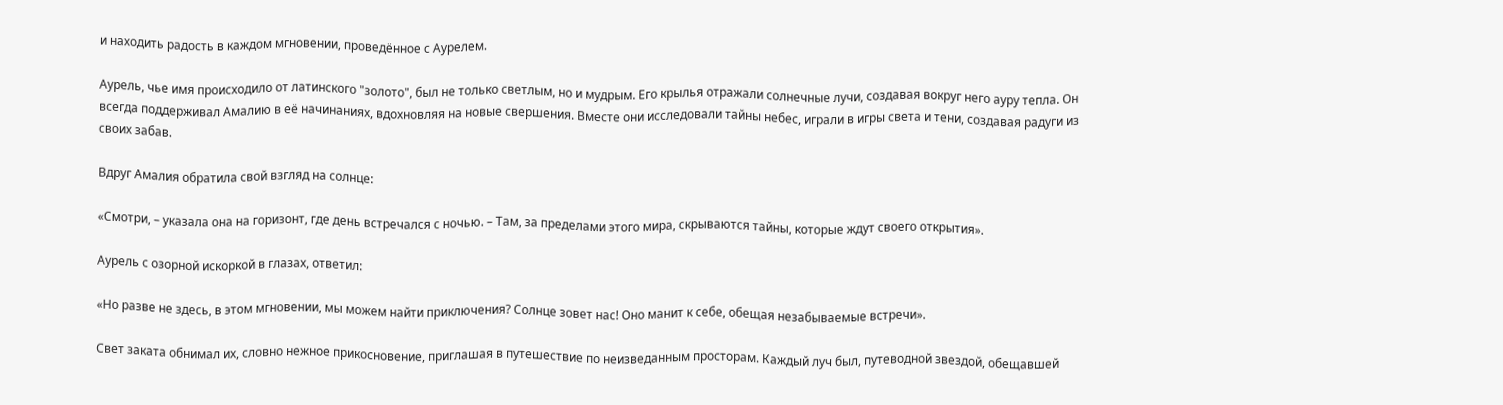и находить радость в каждом мгновении, проведённое с Аурелем.

Аурель, чье имя происходило от латинского "золото", был не только светлым, но и мудрым. Его крылья отражали солнечные лучи, создавая вокруг него ауру тепла. Он всегда поддерживал Амалию в её начинаниях, вдохновляя на новые свершения. Вместе они исследовали тайны небес, играли в игры света и тени, создавая радуги из своих забав.

Вдруг Амалия обратила свой взгляд на солнце:

«Смотри, – указала она на горизонт, где день встречался с ночью. – Там, за пределами этого мира, скрываются тайны, которые ждут своего открытия».

Аурель с озорной искоркой в глазах, ответил:

«Но разве не здесь, в этом мгновении, мы можем найти приключения? Солнце зовет нас! Оно манит к себе, обещая незабываемые встречи».

Свет заката обнимал их, словно нежное прикосновение, приглашая в путешествие по неизведанным просторам. Каждый луч был, путеводной звездой, обещавшей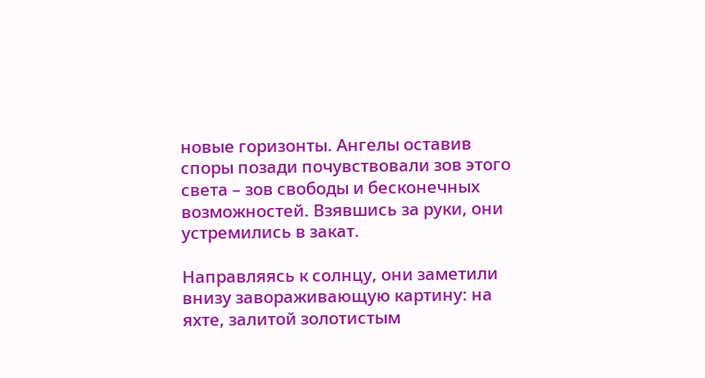новые горизонты. Ангелы оставив споры позади почувствовали зов этого света – зов свободы и бесконечных возможностей. Взявшись за руки, они устремились в закат.

Направляясь к солнцу, они заметили внизу завораживающую картину: на яхте, залитой золотистым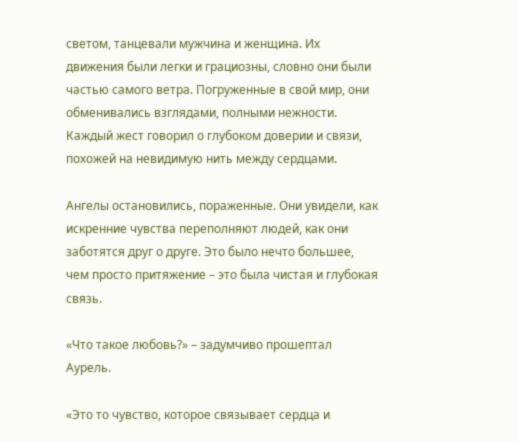светом, танцевали мужчина и женщина. Их движения были легки и грациозны, словно они были частью самого ветра. Погруженные в свой мир, они обменивались взглядами, полными нежности. Каждый жест говорил о глубоком доверии и связи, похожей на невидимую нить между сердцами.

Ангелы остановились, пораженные. Они увидели, как искренние чувства переполняют людей, как они заботятся друг о друге. Это было нечто большее, чем просто притяжение – это была чистая и глубокая связь.

«Что такое любовь?» – задумчиво прошептал Аурель.

«Это то чувство, которое связывает сердца и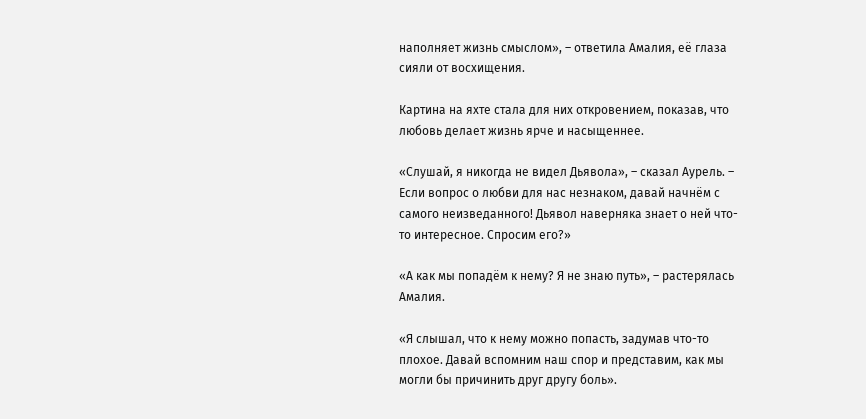наполняет жизнь смыслом», – ответила Амалия, её глаза сияли от восхищения.

Картина на яхте стала для них откровением, показав, что любовь делает жизнь ярче и насыщеннее.

«Слушай, я никогда не видел Дьявола», – сказал Аурель. – Если вопрос о любви для нас незнаком, давай начнём с самого неизведанного! Дьявол наверняка знает о ней что-то интересное. Спросим его?»

«А как мы попадём к нему? Я не знаю путь», – растерялась Амалия.

«Я слышал, что к нему можно попасть, задумав что-то плохое. Давай вспомним наш спор и представим, как мы могли бы причинить друг другу боль».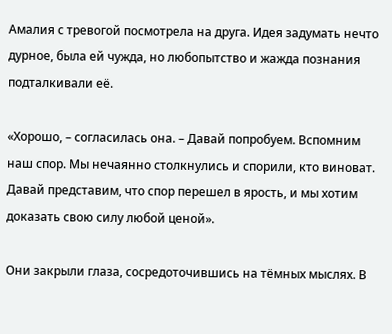Амалия с тревогой посмотрела на друга. Идея задумать нечто дурное, была ей чужда, но любопытство и жажда познания подталкивали её.

«Хорошо, – согласилась она. – Давай попробуем. Вспомним наш спор. Мы нечаянно столкнулись и спорили, кто виноват. Давай представим, что спор перешел в ярость, и мы хотим доказать свою силу любой ценой».

Они закрыли глаза, сосредоточившись на тёмных мыслях. В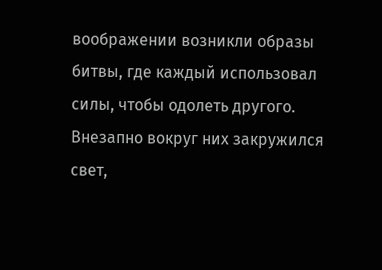воображении возникли образы битвы, где каждый использовал силы, чтобы одолеть другого. Внезапно вокруг них закружился свет,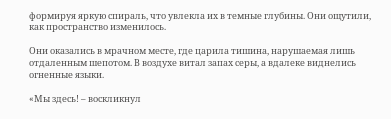формируя яркую спираль, что увлекла их в темные глубины. Они ощутили, как пространство изменилось.

Они оказались в мрачном месте, где царила тишина, нарушаемая лишь отдаленным шепотом. В воздухе витал запах серы, а вдалеке виднелись огненные языки.

«Мы здесь! – воскликнул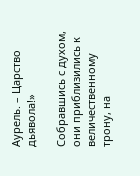Аурель. – Царство дьявола!»

Собравшись с духом, они приблизились к величественному трону, на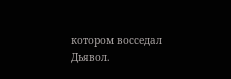котором восседал Дьявол.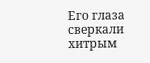Его глаза сверкали хитрым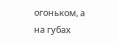огоньком, а на губах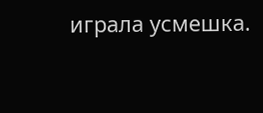играла усмешка.